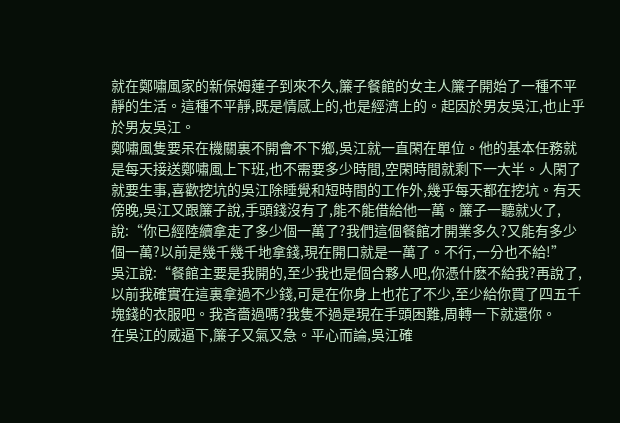就在鄭嘯風家的新保姆蓮子到來不久,簾子餐館的女主人簾子開始了一種不平靜的生活。這種不平靜,既是情感上的,也是經濟上的。起因於男友吳江,也止乎於男友吳江。
鄭嘯風隻要呆在機關裏不開會不下鄉,吳江就一直閑在單位。他的基本任務就是每天接送鄭嘯風上下班,也不需要多少時間,空閑時間就剩下一大半。人閑了就要生事,喜歡挖坑的吳江除睡覺和短時間的工作外,幾乎每天都在挖坑。有天傍晚,吳江又跟簾子說,手頭錢沒有了,能不能借給他一萬。簾子一聽就火了,說:“你已經陸續拿走了多少個一萬了?我們這個餐館才開業多久?又能有多少個一萬?以前是幾千幾千地拿錢,現在開口就是一萬了。不行,一分也不給!”
吳江說:“餐館主要是我開的,至少我也是個合夥人吧,你憑什麽不給我?再說了,以前我確實在這裏拿過不少錢,可是在你身上也花了不少,至少給你買了四五千塊錢的衣服吧。我吝嗇過嗎?我隻不過是現在手頭困難,周轉一下就還你。
在吳江的威逼下,簾子又氣又急。平心而論,吳江確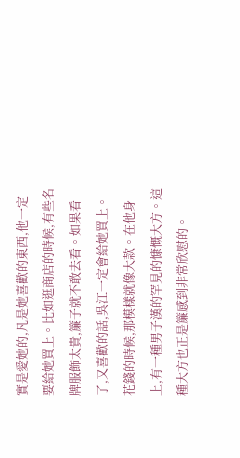實是愛她的,凡是她喜歡的東西,他一定要給她買上。比如逛商店的時候,有些名牌服飾太貴,簾子就不敢去看。如果看了,又喜歡的話,吳江一定會給她買上。花錢的時候,那模樣就像大款。在他身上,有一種男子漢的罕見的慷慨大方。這種大方也正是簾感到非常欣慰的。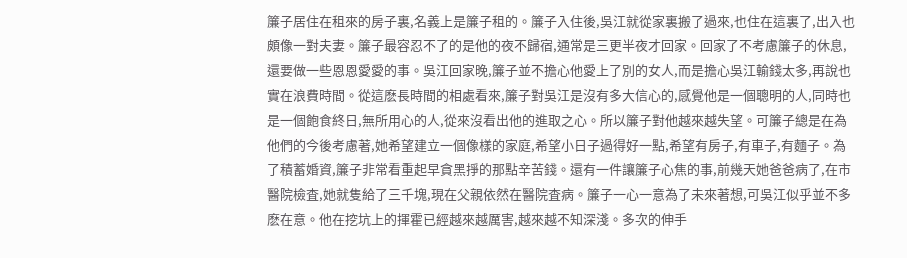簾子居住在租來的房子裏,名義上是簾子租的。簾子入住後,吳江就從家裏搬了過來,也住在這裏了,出入也頗像一對夫妻。簾子最容忍不了的是他的夜不歸宿,通常是三更半夜才回家。回家了不考慮簾子的休息,還要做一些恩恩愛愛的事。吳江回家晚,簾子並不擔心他愛上了別的女人,而是擔心吳江輸錢太多,再說也實在浪費時間。從這麽長時間的相處看來,簾子對吳江是沒有多大信心的,感覺他是一個聰明的人,同時也是一個飽食終日,無所用心的人,從來沒看出他的進取之心。所以簾子對他越來越失望。可簾子總是在為他們的今後考慮著,她希望建立一個像樣的家庭,希望小日子過得好一點,希望有房子,有車子,有麵子。為了積蓄婚資,簾子非常看重起早貪黑掙的那點辛苦錢。還有一件讓簾子心焦的事,前幾天她爸爸病了,在市醫院檢査,她就隻給了三千塊,現在父親依然在醫院査病。簾子一心一意為了未來著想,可吳江似乎並不多麽在意。他在挖坑上的揮霍已經越來越厲害,越來越不知深淺。多次的伸手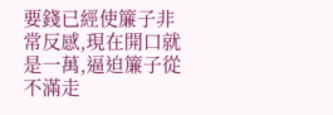要錢已經使簾子非常反感,現在開口就是一萬,逼迫簾子從不滿走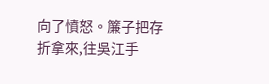向了憤怒。簾子把存折拿來,往吳江手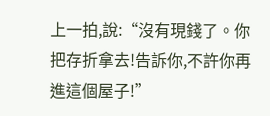上一拍,說:“沒有現錢了。你把存折拿去!告訴你,不許你再進這個屋子!”